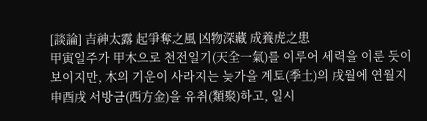[談論] 吉神太露 起爭奪之風 凶物深藏 成養虎之患
甲寅일주가 甲木으로 천전일기(天全一氣)를 이루어 세력을 이룬 듯이 보이지만, 木의 기운이 사라지는 늦가을 계토(季土)의 戌월에 연월지 申酉戌 서방금(西方金)을 유취(類聚)하고, 일시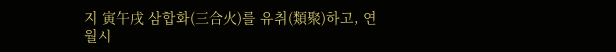지 寅午戌 삼합화(三合火)를 유취(類聚)하고, 연월시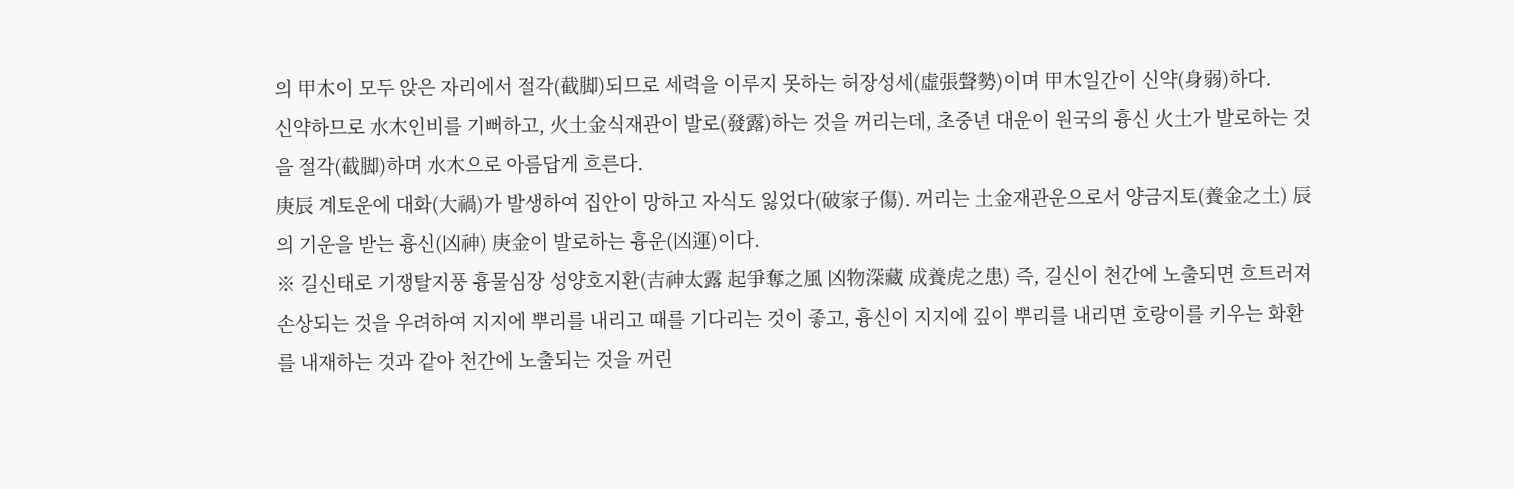의 甲木이 모두 앉은 자리에서 절각(截脚)되므로 세력을 이루지 못하는 허장성세(虛張聲勢)이며 甲木일간이 신약(身弱)하다.
신약하므로 水木인비를 기뻐하고, 火土金식재관이 발로(發露)하는 것을 꺼리는데, 초중년 대운이 원국의 흉신 火土가 발로하는 것을 절각(截脚)하며 水木으로 아름답게 흐른다.
庚辰 계토운에 대화(大禍)가 발생하여 집안이 망하고 자식도 잃었다(破家子傷). 꺼리는 土金재관운으로서 양금지토(養金之土) 辰의 기운을 받는 흉신(凶神) 庚金이 발로하는 흉운(凶運)이다.
※ 길신태로 기쟁탈지풍 흉물심장 성양호지환(吉神太露 起爭奪之風 凶物深藏 成養虎之患) 즉, 길신이 천간에 노출되면 흐트러져 손상되는 것을 우려하여 지지에 뿌리를 내리고 때를 기다리는 것이 좋고, 흉신이 지지에 깊이 뿌리를 내리면 호랑이를 키우는 화환를 내재하는 것과 같아 천간에 노출되는 것을 꺼린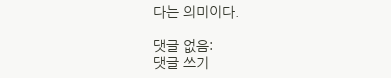다는 의미이다.

댓글 없음:
댓글 쓰기